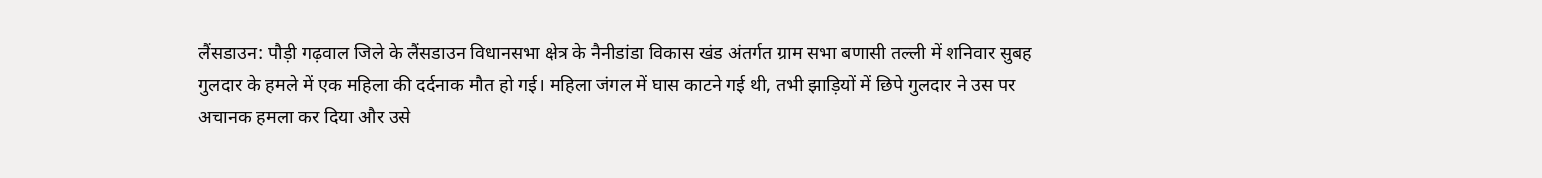लैंसडाउन: पौड़ी गढ़वाल जिले के लैंसडाउन विधानसभा क्षेत्र के नैनीडांडा विकास खंड अंतर्गत ग्राम सभा बणासी तल्ली में शनिवार सुबह गुलदार के हमले में एक महिला की दर्दनाक मौत हो गई। महिला जंगल में घास काटने गई थी, तभी झाड़ियों में छिपे गुलदार ने उस पर अचानक हमला कर दिया और उसे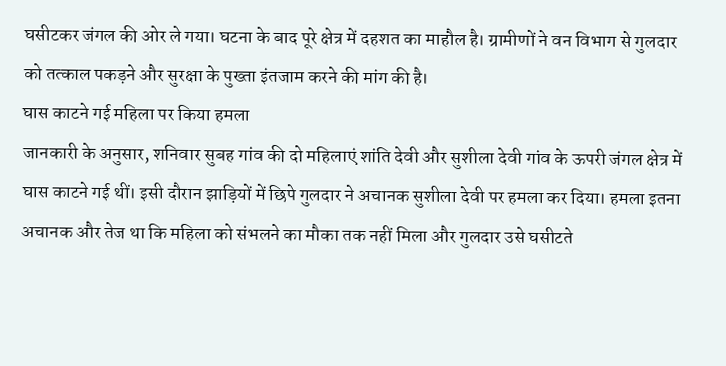घसीटकर जंगल की ओर ले गया। घटना के बाद पूरे क्षेत्र में दहशत का माहौल है। ग्रामीणों ने वन विभाग से गुलदार को तत्काल पकड़ने और सुरक्षा के पुख्ता इंतजाम करने की मांग की है।
घास काटने गई महिला पर किया हमला
जानकारी के अनुसार, शनिवार सुबह गांव की दो महिलाएं शांति देवी और सुशीला देवी गांव के ऊपरी जंगल क्षेत्र में घास काटने गई थीं। इसी दौरान झाड़ियों में छिपे गुलदार ने अचानक सुशीला देवी पर हमला कर दिया। हमला इतना अचानक और तेज था कि महिला को संभलने का मौका तक नहीं मिला और गुलदार उसे घसीटते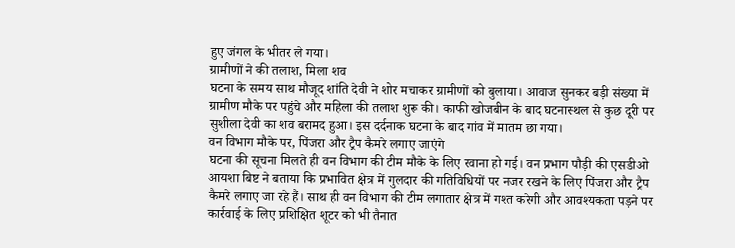हुए जंगल के भीतर ले गया।
ग्रामीणों ने की तलाश, मिला शव
घटना के समय साथ मौजूद शांति देवी ने शोर मचाकर ग्रामीणों को बुलाया। आवाज सुनकर बड़ी संख्या में ग्रामीण मौके पर पहुंचे और महिला की तलाश शुरू की। काफी खोजबीन के बाद घटनास्थल से कुछ दूरी पर सुशीला देवी का शव बरामद हुआ। इस दर्दनाक घटना के बाद गांव में मातम छा गया।
वन विभाग मौके पर, पिंजरा और ट्रैप कैमरे लगाए जाएंगे
घटना की सूचना मिलते ही वन विभाग की टीम मौके के लिए रवाना हो गई। वन प्रभाग पौड़ी की एसडीओ आयशा बिष्ट ने बताया कि प्रभावित क्षेत्र में गुलदार की गतिविधियों पर नजर रखने के लिए पिंजरा और ट्रैप कैमरे लगाए जा रहे हैं। साथ ही वन विभाग की टीम लगातार क्षेत्र में गश्त करेगी और आवश्यकता पड़ने पर कार्रवाई के लिए प्रशिक्षित शूटर को भी तैनात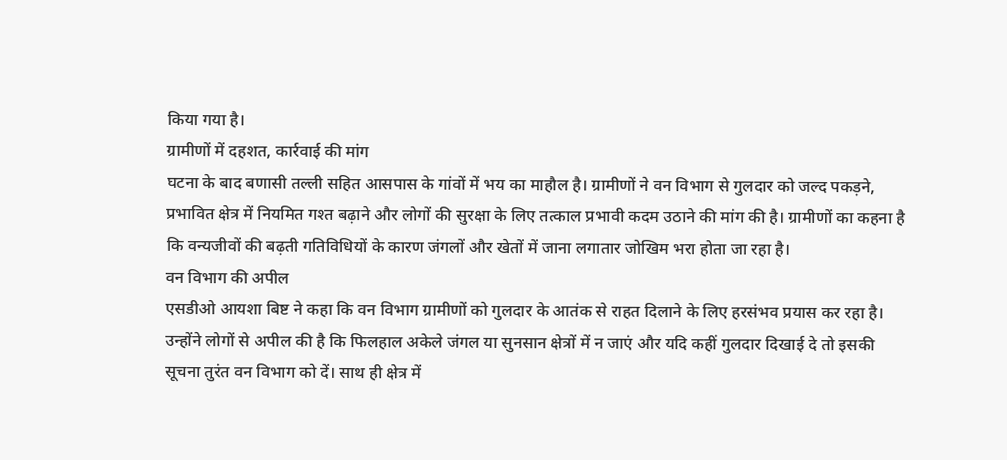किया गया है।
ग्रामीणों में दहशत, कार्रवाई की मांग
घटना के बाद बणासी तल्ली सहित आसपास के गांवों में भय का माहौल है। ग्रामीणों ने वन विभाग से गुलदार को जल्द पकड़ने, प्रभावित क्षेत्र में नियमित गश्त बढ़ाने और लोगों की सुरक्षा के लिए तत्काल प्रभावी कदम उठाने की मांग की है। ग्रामीणों का कहना है कि वन्यजीवों की बढ़ती गतिविधियों के कारण जंगलों और खेतों में जाना लगातार जोखिम भरा होता जा रहा है।
वन विभाग की अपील
एसडीओ आयशा बिष्ट ने कहा कि वन विभाग ग्रामीणों को गुलदार के आतंक से राहत दिलाने के लिए हरसंभव प्रयास कर रहा है। उन्होंने लोगों से अपील की है कि फिलहाल अकेले जंगल या सुनसान क्षेत्रों में न जाएं और यदि कहीं गुलदार दिखाई दे तो इसकी सूचना तुरंत वन विभाग को दें। साथ ही क्षेत्र में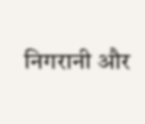निगरानी और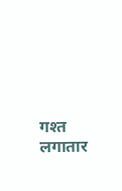गश्त लगातार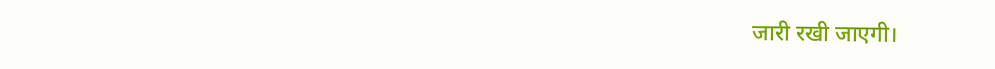जारी रखी जाएगी।